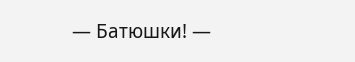— Батюшки! —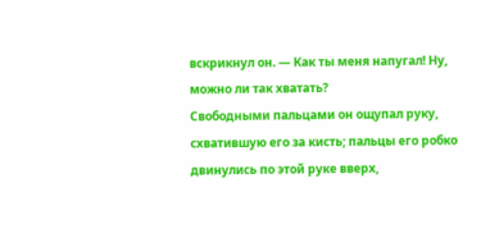вскрикнул он. — Как ты меня напугал! Ну, можно ли так хватать?
Свободными пальцами он ощупал руку, схватившую его за кисть; пальцы его робко двинулись по этой руке вверх,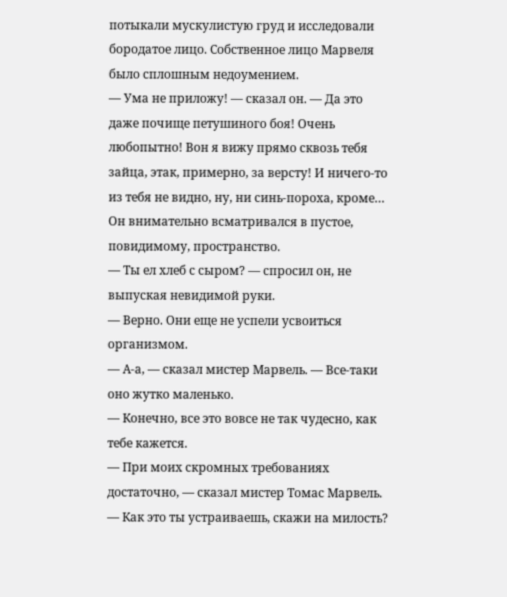потыкали мускулистую груд и исследовали бородатое лицо. Собственное лицо Марвеля было сплошным недоумением.
— Ума не приложу! — сказал он. — Да это даже почище петушиного боя! Очень любопытно! Вон я вижу прямо сквозь тебя зайца, этак, примерно, за версту! И ничего-то из тебя не видно, ну, ни синь-пороха, кроме…
Он внимательно всматривался в пустое, повидимому, пространство.
— Ты ел хлеб с сыром? — спросил он, не выпуская невидимой руки.
— Верно. Они еще не успели усвоиться организмом.
— А-а, — сказал мистер Марвель. — Все-таки оно жутко маленько.
— Конечно, все это вовсе не так чудесно, как тебе кажется.
— При моих скромных требованиях достаточно, — сказал мистер Томас Марвель. — Как это ты устраиваешь, скажи на милость?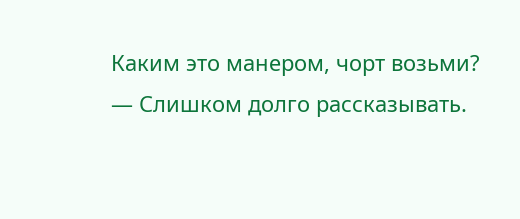Каким это манером, чорт возьми?
— Слишком долго рассказывать.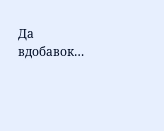Да вдобавок…